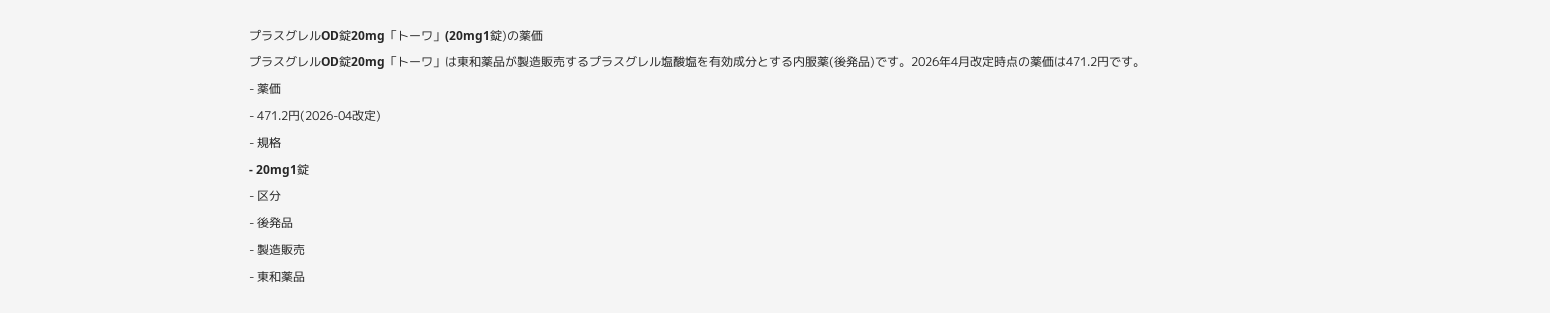プラスグレルOD錠20mg「トーワ」(20mg1錠)の薬価
プラスグレルOD錠20mg「トーワ」は東和薬品が製造販売するプラスグレル塩酸塩を有効成分とする内服薬(後発品)です。2026年4月改定時点の薬価は471.2円です。
- 薬価
- 471.2円(2026-04改定)
- 規格
- 20mg1錠
- 区分
- 後発品
- 製造販売
- 東和薬品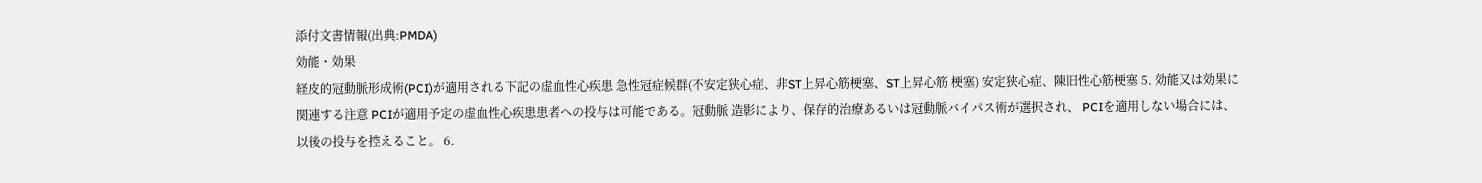添付文書情報(出典:PMDA)
効能・効果
経皮的冠動脈形成術(PCI)が適用される下記の虚血性心疾患 急性冠症候群(不安定狭心症、非ST上昇心筋梗塞、ST上昇心筋 梗塞) 安定狭心症、陳旧性心筋梗塞 5. 効能又は効果に関連する注意 PCIが適用予定の虚血性心疾患患者への投与は可能である。冠動脈 造影により、保存的治療あるいは冠動脈バイパス術が選択され、 PCIを適用しない場合には、以後の投与を控えること。 6.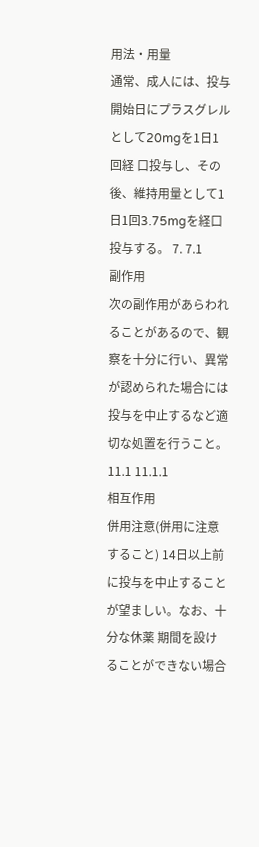用法・用量
通常、成人には、投与開始日にプラスグレルとして20mgを1日1回経 口投与し、その後、維持用量として1日1回3.75mgを経口投与する。 7. 7.1
副作用
次の副作用があらわれることがあるので、観察を十分に行い、異常 が認められた場合には投与を中止するなど適切な処置を行うこと。 11.1 11.1.1
相互作用
併用注意(併用に注意すること) 14日以上前に投与を中止することが望ましい。なお、十分な休薬 期間を設けることができない場合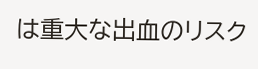は重大な出血のリスク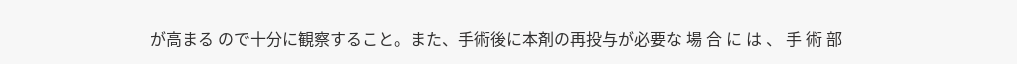が高まる ので十分に観察すること。また、手術後に本剤の再投与が必要な 場 合 に は 、 手 術 部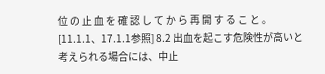位 の 止 血 を 確 認 し て か ら 再 開 す る こ と 。 [11.1.1、17.1.1参照] 8.2 出血を起こす危険性が高いと考えられる場合には、中止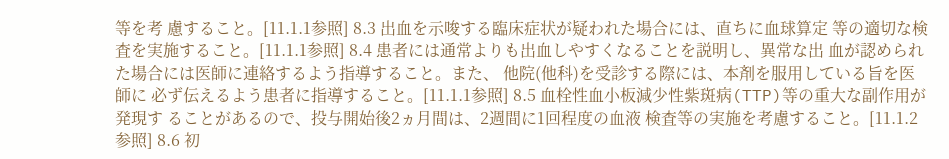等を考 慮すること。[11.1.1参照] 8.3 出血を示唆する臨床症状が疑われた場合には、直ちに血球算定 等の適切な検査を実施すること。[11.1.1参照] 8.4 患者には通常よりも出血しやすくなることを説明し、異常な出 血が認められた場合には医師に連絡するよう指導すること。また、 他院(他科)を受診する際には、本剤を服用している旨を医師に 必ず伝えるよう患者に指導すること。[11.1.1参照] 8.5 血栓性血小板減少性紫斑病(TTP)等の重大な副作用が発現す ることがあるので、投与開始後2ヵ月間は、2週間に1回程度の血液 検査等の実施を考慮すること。[11.1.2参照] 8.6 初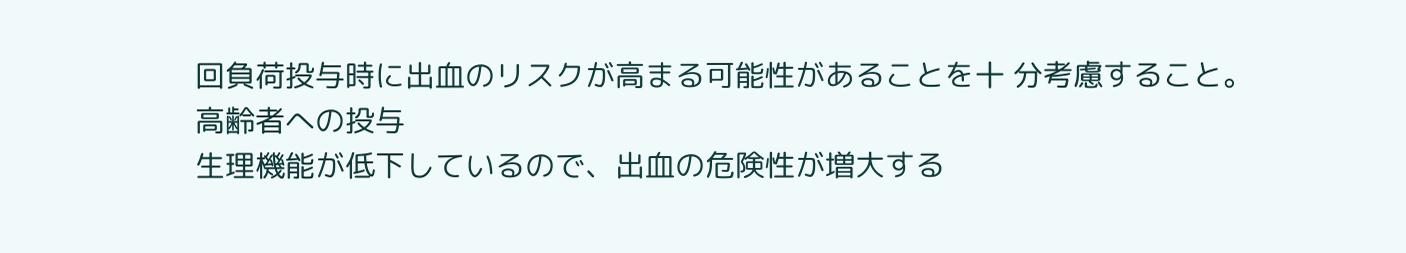回負荷投与時に出血のリスクが高まる可能性があることを十 分考慮すること。
高齢者への投与
生理機能が低下しているので、出血の危険性が増大する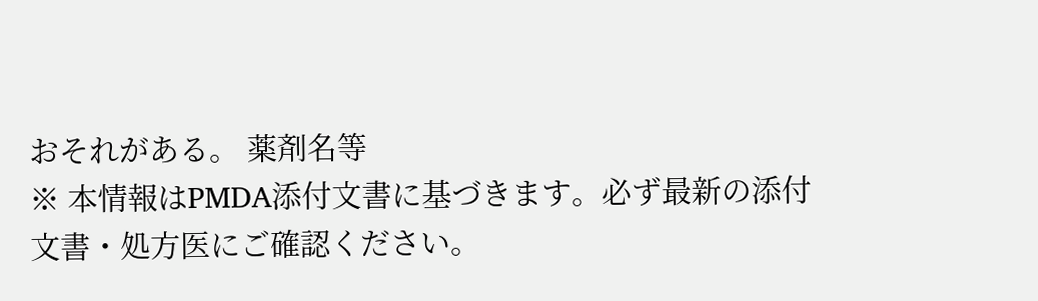おそれがある。 薬剤名等
※ 本情報はPMDA添付文書に基づきます。必ず最新の添付文書・処方医にご確認ください。